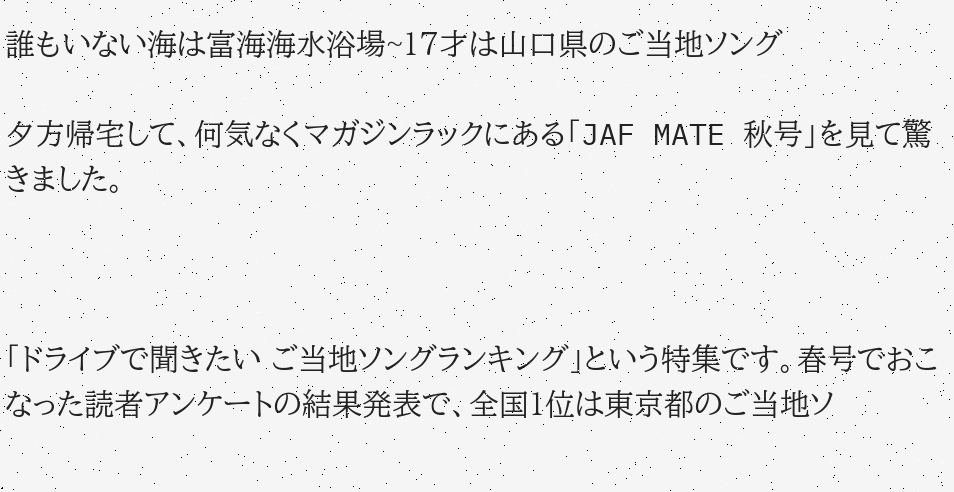誰もいない海は富海海水浴場~17才は山口県のご当地ソング

夕方帰宅して、何気なくマガジンラックにある「JAF MATE 秋号」を見て驚きました。



「ドライブで聞きたい ご当地ソングランキング」という特集です。春号でおこなった読者アンケートの結果発表で、全国1位は東京都のご当地ソ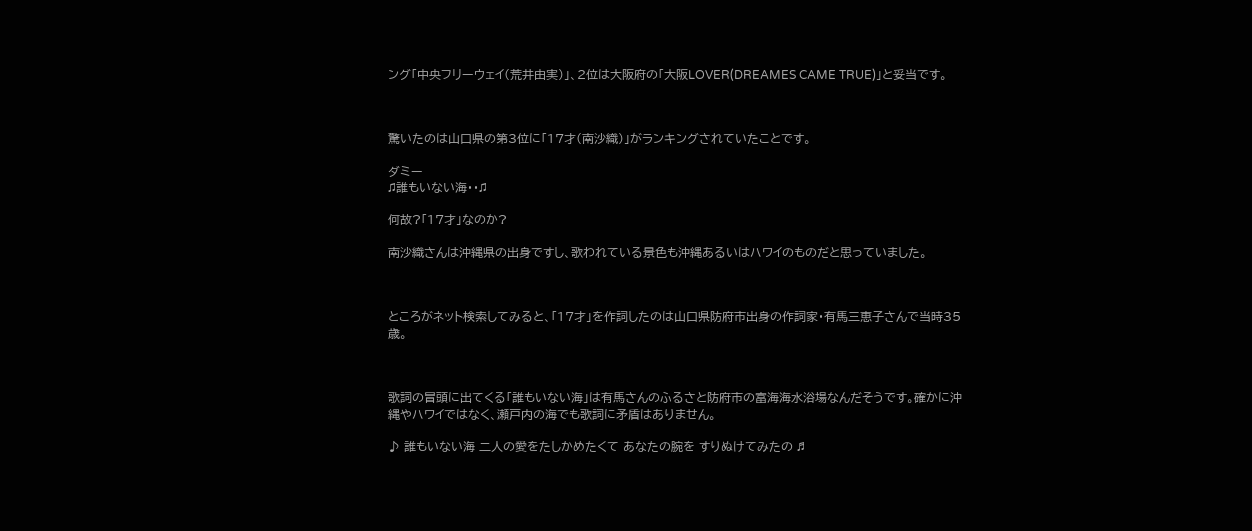ング「中央フリーウェイ(荒井由実)」、2位は大阪府の「大阪LOVER(DREAMES CAME TRUE)」と妥当です。



驚いたのは山口県の第3位に「17才(南沙織)」がランキングされていたことです。

ダミー
♫誰もいない海・・♫

何故?「17才」なのか?

南沙織さんは沖縄県の出身ですし、歌われている景色も沖縄あるいはハワイのものだと思っていました。



ところがネット検索してみると、「17才」を作詞したのは山口県防府市出身の作詞家・有馬三恵子さんで当時35歳。



歌詞の冒頭に出てくる「誰もいない海」は有馬さんのふるさと防府市の富海海水浴場なんだそうです。確かに沖縄やハワイではなく、瀬戸内の海でも歌詞に矛盾はありません。

♪ 誰もいない海 二人の愛をたしかめたくて あなたの腕を すりぬけてみたの ♬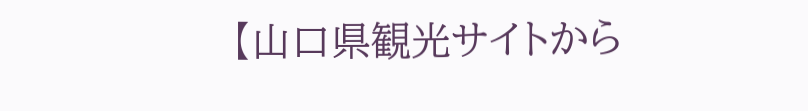【山口県観光サイトから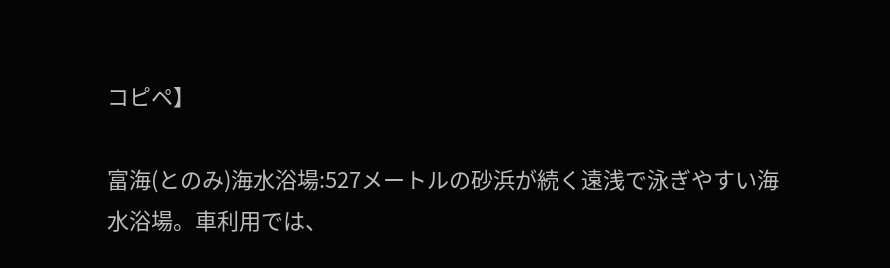コピペ】

富海(とのみ)海水浴場:527メートルの砂浜が続く遠浅で泳ぎやすい海水浴場。車利用では、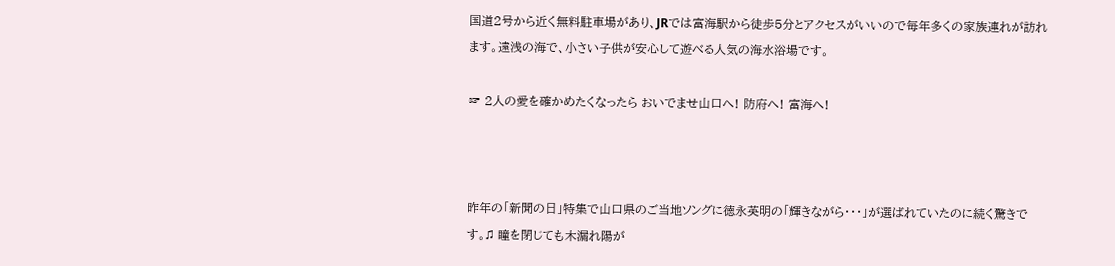国道2号から近く無料駐車場があり、JRでは富海駅から徒歩5分とアクセスがいいので毎年多くの家族連れが訪れます。遠浅の海で、小さい子供が安心して遊べる人気の海水浴場です。

☞ 2人の愛を確かめたくなったら おいでませ山口へ! 防府へ! 富海へ!



昨年の「新聞の日」特集で山口県のご当地ソングに徳永英明の「輝きながら・・・」が選ばれていたのに続く驚きです。♫ 瞳を閉じても木漏れ陽が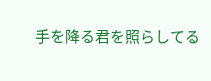手を降る君を照らしてる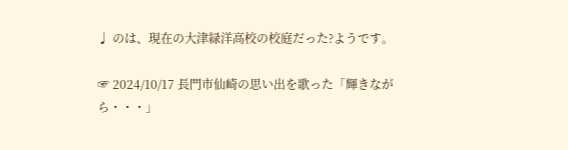♩ のは、現在の大津緑洋高校の校庭だった?ようです。

☞ 2024/10/17 長門市仙崎の思い出を歌った「輝きながら・・・」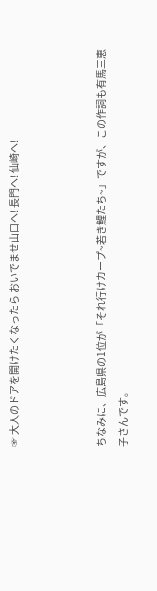☞ 大人のドアを開けたくなったら おいでませ山口へ! 長門へ! 仙崎へ!



ちなみに、広島県の1位が「それ行けカープ~若き鯉たち~」ですが、この作詞も有馬三恵子さんです。